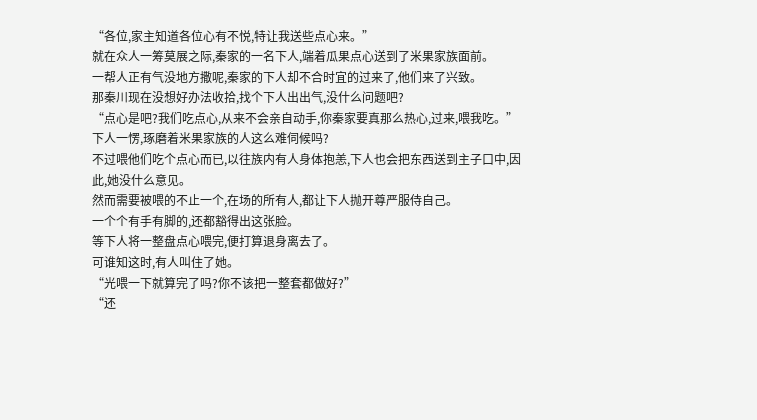“各位,家主知道各位心有不悦,特让我送些点心来。”
就在众人一筹莫展之际,秦家的一名下人,端着瓜果点心送到了米果家族面前。
一帮人正有气没地方撒呢,秦家的下人却不合时宜的过来了,他们来了兴致。
那秦川现在没想好办法收拾,找个下人出出气,没什么问题吧?
“点心是吧?我们吃点心,从来不会亲自动手,你秦家要真那么热心,过来,喂我吃。”
下人一愣,琢磨着米果家族的人这么难伺候吗?
不过喂他们吃个点心而已,以往族内有人身体抱恙,下人也会把东西送到主子口中,因此,她没什么意见。
然而需要被喂的不止一个,在场的所有人,都让下人抛开尊严服侍自己。
一个个有手有脚的,还都豁得出这张脸。
等下人将一整盘点心喂完,便打算退身离去了。
可谁知这时,有人叫住了她。
“光喂一下就算完了吗?你不该把一整套都做好?”
“还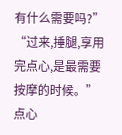有什么需要吗?”
“过来,捶腿,享用完点心,是最需要按摩的时候。”
点心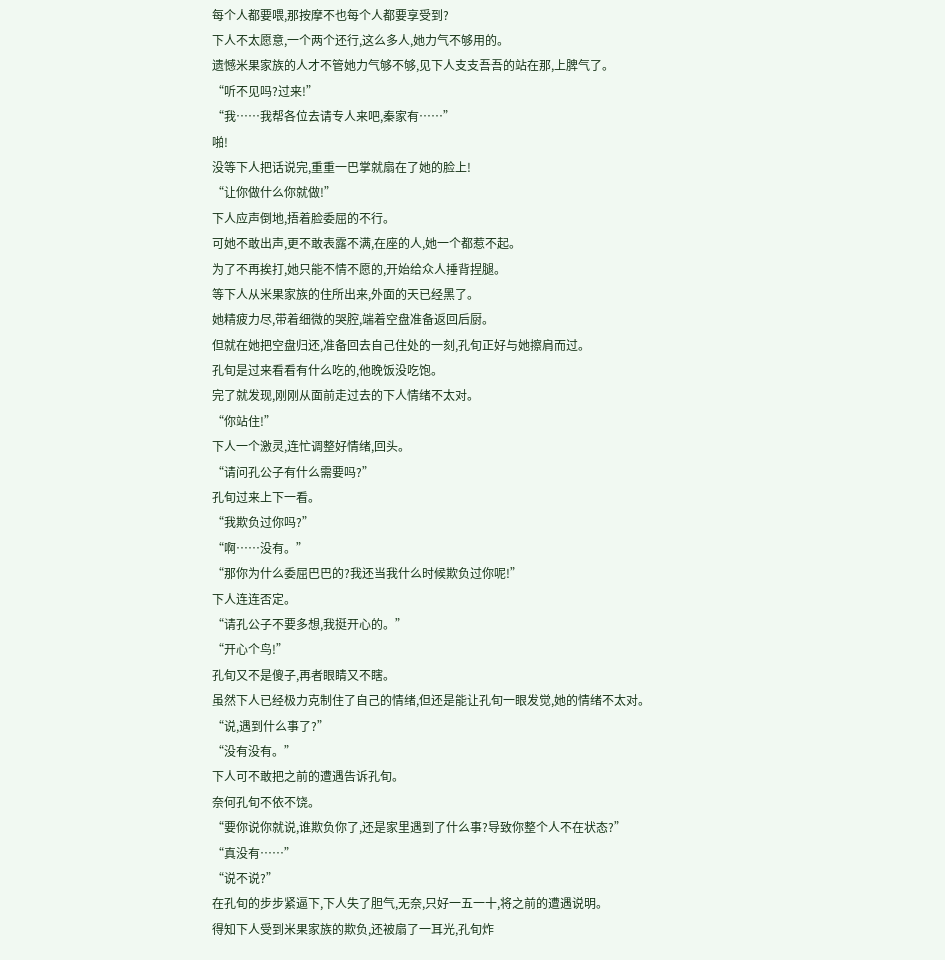每个人都要喂,那按摩不也每个人都要享受到?
下人不太愿意,一个两个还行,这么多人,她力气不够用的。
遗憾米果家族的人才不管她力气够不够,见下人支支吾吾的站在那,上脾气了。
“听不见吗?过来!”
“我……我帮各位去请专人来吧,秦家有……”
啪!
没等下人把话说完,重重一巴掌就扇在了她的脸上!
“让你做什么你就做!”
下人应声倒地,捂着脸委屈的不行。
可她不敢出声,更不敢表露不满,在座的人,她一个都惹不起。
为了不再挨打,她只能不情不愿的,开始给众人捶背捏腿。
等下人从米果家族的住所出来,外面的天已经黑了。
她精疲力尽,带着细微的哭腔,端着空盘准备返回后厨。
但就在她把空盘归还,准备回去自己住处的一刻,孔旬正好与她擦肩而过。
孔旬是过来看看有什么吃的,他晚饭没吃饱。
完了就发现,刚刚从面前走过去的下人情绪不太对。
“你站住!”
下人一个激灵,连忙调整好情绪,回头。
“请问孔公子有什么需要吗?”
孔旬过来上下一看。
“我欺负过你吗?”
“啊……没有。”
“那你为什么委屈巴巴的?我还当我什么时候欺负过你呢!”
下人连连否定。
“请孔公子不要多想,我挺开心的。”
“开心个鸟!”
孔旬又不是傻子,再者眼睛又不瞎。
虽然下人已经极力克制住了自己的情绪,但还是能让孔旬一眼发觉,她的情绪不太对。
“说,遇到什么事了?”
“没有没有。”
下人可不敢把之前的遭遇告诉孔旬。
奈何孔旬不依不饶。
“要你说你就说,谁欺负你了,还是家里遇到了什么事?导致你整个人不在状态?”
“真没有……”
“说不说?”
在孔旬的步步紧逼下,下人失了胆气,无奈,只好一五一十,将之前的遭遇说明。
得知下人受到米果家族的欺负,还被扇了一耳光,孔旬炸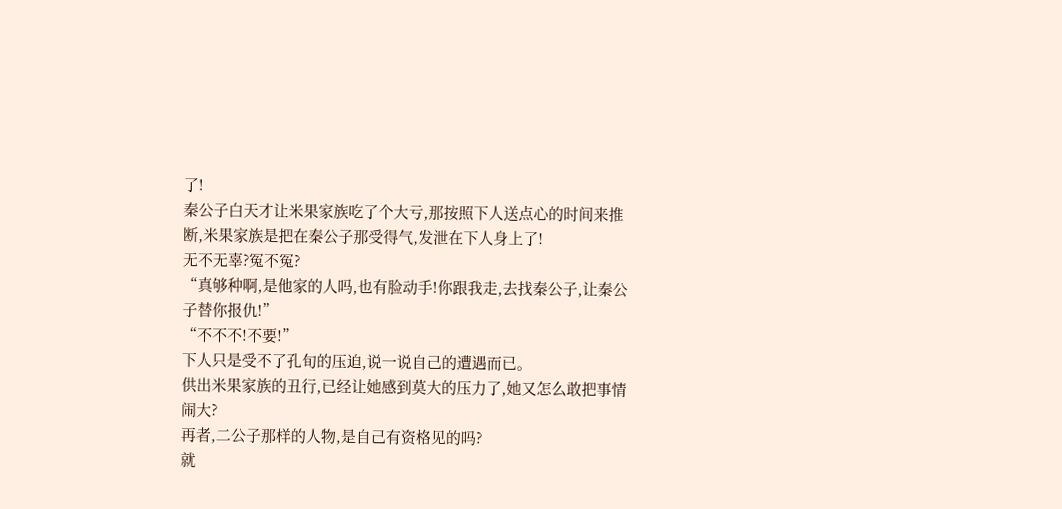了!
秦公子白天才让米果家族吃了个大亏,那按照下人送点心的时间来推断,米果家族是把在秦公子那受得气,发泄在下人身上了!
无不无辜?冤不冤?
“真够种啊,是他家的人吗,也有脸动手!你跟我走,去找秦公子,让秦公子替你报仇!”
“不不不!不要!”
下人只是受不了孔旬的压迫,说一说自己的遭遇而已。
供出米果家族的丑行,已经让她感到莫大的压力了,她又怎么敢把事情闹大?
再者,二公子那样的人物,是自己有资格见的吗?
就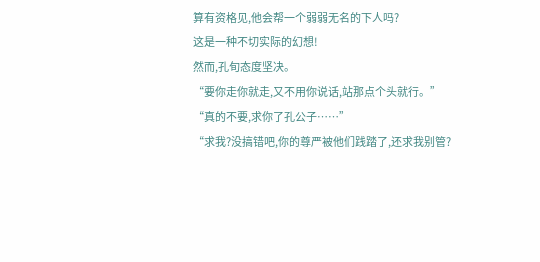算有资格见,他会帮一个弱弱无名的下人吗?
这是一种不切实际的幻想!
然而,孔旬态度坚决。
“要你走你就走,又不用你说话,站那点个头就行。”
“真的不要,求你了孔公子……”
“求我?没搞错吧,你的尊严被他们践踏了,还求我别管?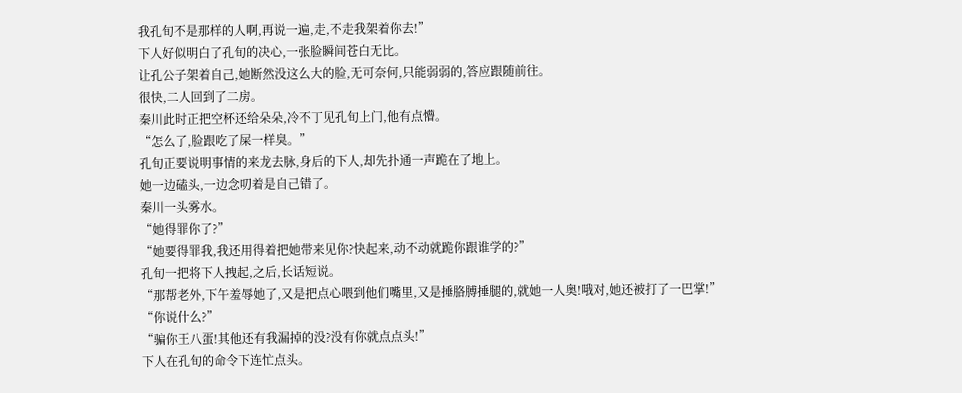我孔旬不是那样的人啊,再说一遍,走,不走我架着你去!”
下人好似明白了孔旬的决心,一张脸瞬间苍白无比。
让孔公子架着自己,她断然没这么大的脸,无可奈何,只能弱弱的,答应跟随前往。
很快,二人回到了二房。
秦川此时正把空杯还给朵朵,冷不丁见孔旬上门,他有点懵。
“怎么了,脸跟吃了屎一样臭。”
孔旬正要说明事情的来龙去脉,身后的下人,却先扑通一声跪在了地上。
她一边磕头,一边念叨着是自己错了。
秦川一头雾水。
“她得罪你了?”
“她要得罪我,我还用得着把她带来见你?快起来,动不动就跪你跟谁学的?”
孔旬一把将下人拽起,之后,长话短说。
“那帮老外,下午羞辱她了,又是把点心喂到他们嘴里,又是捶胳膊捶腿的,就她一人奥!哦对,她还被打了一巴掌!”
“你说什么?”
“骗你王八蛋!其他还有我漏掉的没?没有你就点点头!”
下人在孔旬的命令下连忙点头。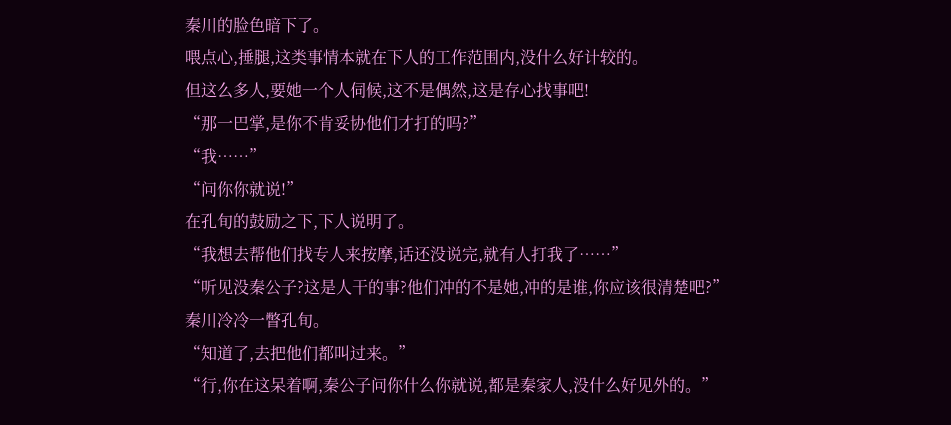秦川的脸色暗下了。
喂点心,捶腿,这类事情本就在下人的工作范围内,没什么好计较的。
但这么多人,要她一个人伺候,这不是偶然,这是存心找事吧!
“那一巴掌,是你不肯妥协他们才打的吗?”
“我……”
“问你你就说!”
在孔旬的鼓励之下,下人说明了。
“我想去帮他们找专人来按摩,话还没说完,就有人打我了……”
“听见没秦公子?这是人干的事?他们冲的不是她,冲的是谁,你应该很清楚吧?”
秦川冷冷一瞥孔旬。
“知道了,去把他们都叫过来。”
“行,你在这呆着啊,秦公子问你什么你就说,都是秦家人,没什么好见外的。”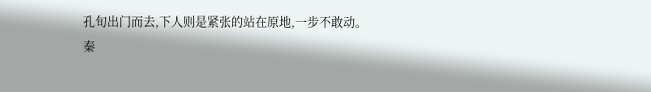孔旬出门而去,下人则是紧张的站在原地,一步不敢动。
秦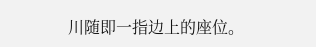川随即一指边上的座位。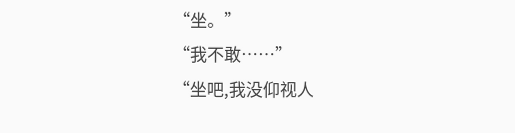“坐。”
“我不敢……”
“坐吧,我没仰视人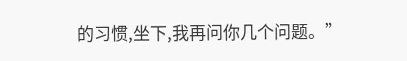的习惯,坐下,我再问你几个问题。”